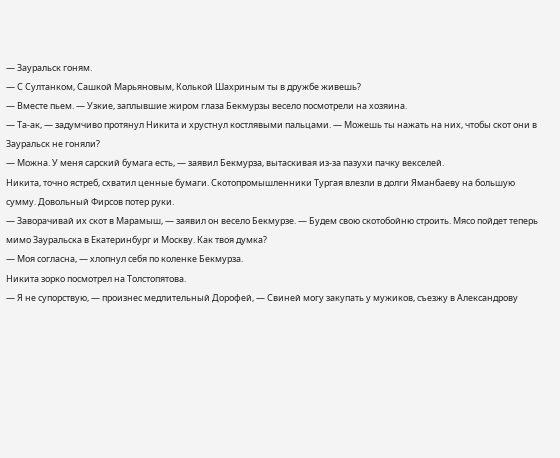— Зауральск гоням.
— С Султанком, Сашкой Марьяновым, Колькой Шахриным ты в дружбе живешь?
— Вместе пьем. — Узкие, заплывшие жиром глаза Бекмурзы весело посмотрели на хозяина.
— Та-ак, — задумчиво протянул Никита и хрустнул костлявыми пальцами. — Можешь ты нажать на них, чтобы скот они в Зауральск не гоняли?
— Можна. У меня сарский бумага есть, — заявил Бекмурза, вытаскивая из-за пазухи пачку векселей.
Никита, точно ястреб, схватил ценные бумаги. Скотопромышленники Тургая влезли в долги Яманбаеву на большую сумму. Довольный Фирсов потер руки.
— Заворачивай их скот в Марамыш, — заявил он весело Бекмурзе. — Будем свою скотобойню строить. Мясо пойдет теперь мимо Зауральска в Екатеринбург и Москву. Как твоя думка?
— Моя согласна, — хлопнул себя по коленке Бекмурза.
Никита зорко посмотрел на Толстопятова.
— Я не супорствую, — произнес медлительный Дорофей, — Свиней могу закупать у мужиков, съезжу в Александрову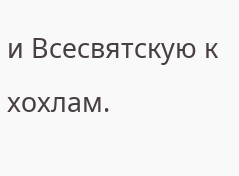и Всесвятскую к хохлам.